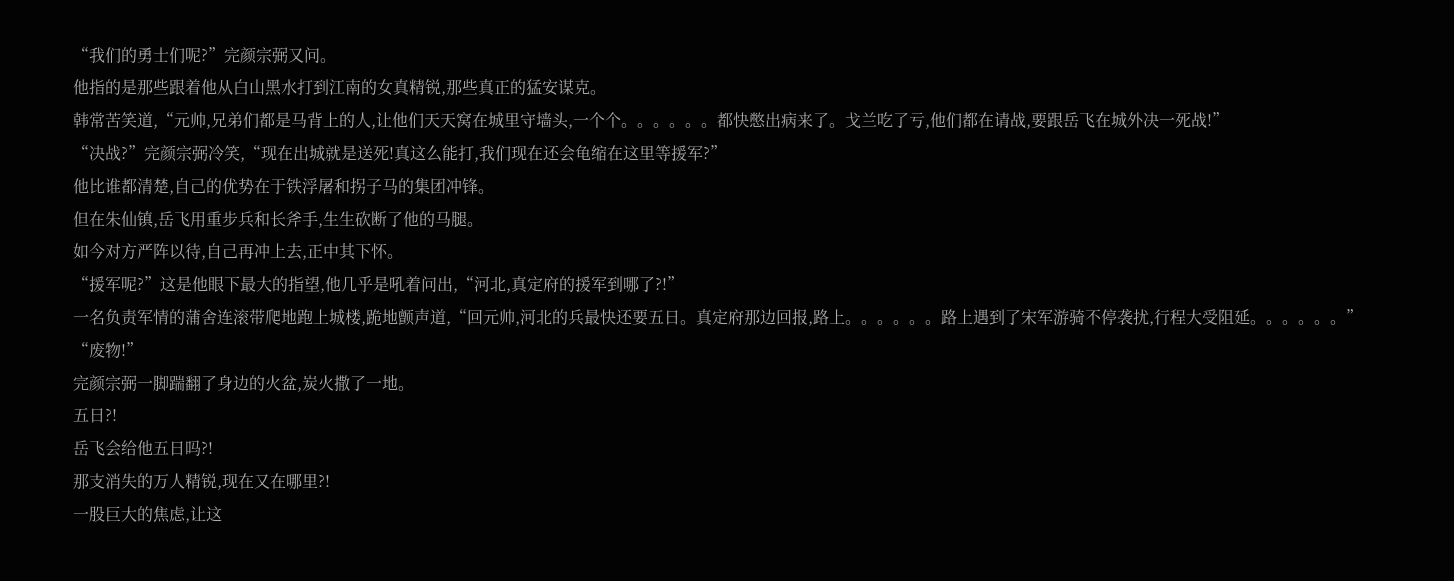“我们的勇士们呢?”完颜宗弼又问。
他指的是那些跟着他从白山黑水打到江南的女真精锐,那些真正的猛安谋克。
韩常苦笑道,“元帅,兄弟们都是马背上的人,让他们天天窝在城里守墙头,一个个。。。。。。都快憋出病来了。戈兰吃了亏,他们都在请战,要跟岳飞在城外决一死战!”
“决战?”完颜宗弼冷笑,“现在出城就是送死!真这么能打,我们现在还会龟缩在这里等援军?”
他比谁都清楚,自己的优势在于铁浮屠和拐子马的集团冲锋。
但在朱仙镇,岳飞用重步兵和长斧手,生生砍断了他的马腿。
如今对方严阵以待,自己再冲上去,正中其下怀。
“援军呢?”这是他眼下最大的指望,他几乎是吼着问出,“河北,真定府的援军到哪了?!”
一名负责军情的蒲舍连滚带爬地跑上城楼,跪地颤声道,“回元帅,河北的兵最快还要五日。真定府那边回报,路上。。。。。。路上遇到了宋军游骑不停袭扰,行程大受阻延。。。。。。”
“废物!”
完颜宗弼一脚踹翻了身边的火盆,炭火撒了一地。
五日?!
岳飞会给他五日吗?!
那支消失的万人精锐,现在又在哪里?!
一股巨大的焦虑,让这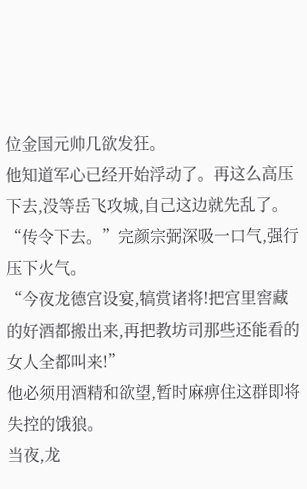位金国元帅几欲发狂。
他知道军心已经开始浮动了。再这么高压下去,没等岳飞攻城,自己这边就先乱了。
“传令下去。”完颜宗弼深吸一口气,强行压下火气。
“今夜龙德宫设宴,犒赏诸将!把宫里窖藏的好酒都搬出来,再把教坊司那些还能看的女人全都叫来!”
他必须用酒精和欲望,暂时麻痹住这群即将失控的饿狼。
当夜,龙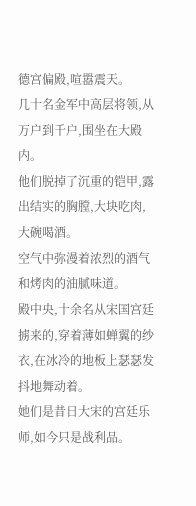德宫偏殿,喧嚣震天。
几十名金军中高层将领,从万户到千户,围坐在大殿内。
他们脱掉了沉重的铠甲,露出结实的胸膛,大块吃肉,大碗喝酒。
空气中弥漫着浓烈的酒气和烤肉的油腻味道。
殿中央,十余名从宋国宫廷掳来的,穿着薄如蝉翼的纱衣,在冰冷的地板上瑟瑟发抖地舞动着。
她们是昔日大宋的宫廷乐师,如今只是战利品。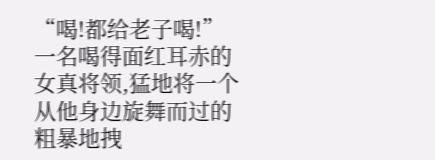“喝!都给老子喝!”
一名喝得面红耳赤的女真将领,猛地将一个从他身边旋舞而过的粗暴地拽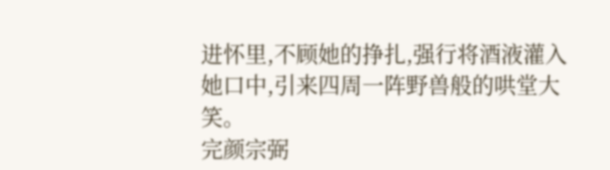进怀里,不顾她的挣扎,强行将酒液灌入她口中,引来四周一阵野兽般的哄堂大笑。
完颜宗弼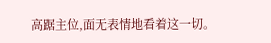高踞主位,面无表情地看着这一切。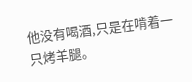他没有喝酒,只是在啃着一只烤羊腿。